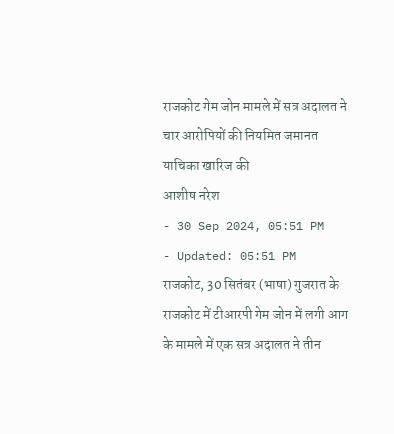राजकोट गेम जोन मामले में सत्र अदालत ने चार आरोपियों की नियमित जमानत याचिका खारिज की
आशीष नरेश
- 30 Sep 2024, 05:51 PM
- Updated: 05:51 PM
राजकोट, 30 सितंबर (भाषा) गुजरात के राजकोट में टीआरपी गेम जोन में लगी आग के मामले में एक सत्र अदालत ने तीन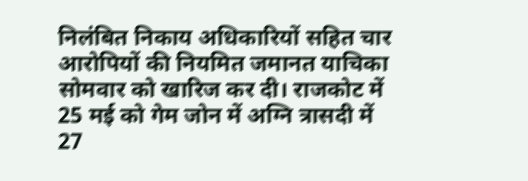निलंबित निकाय अधिकारियों सहित चार आरोपियों की नियमित जमानत याचिका सोमवार को खारिज कर दी। राजकोट में 25 मई को गेम जोन में अग्नि त्रासदी में 27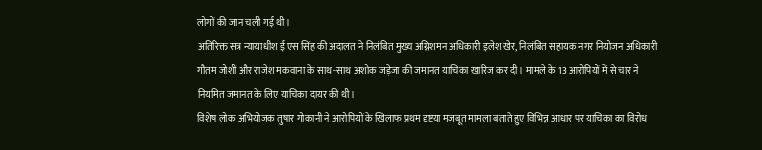लोगों की जान चली गई थी।
अतिरिक्त सत्र न्यायाधीश ई एस सिंह की अदालत ने निलंबित मुख्य अग्निशमन अधिकारी इलेश खेर, निलंबित सहायक नगर नियोजन अधिकारी गौतम जोशी और राजेश मकवाना के साथ-साथ अशोक जड़ेजा की जमानत याचिका खारिज कर दी। मामले के 13 आरोपियों में से चार ने नियमित जमानत के लिए याचिका दायर की थी।
विशेष लोक अभियोजक तुषार गोकानी ने आरोपियों के खिलाफ प्रथम दृष्टया मजबूत मामला बताते हुए विभिन्न आधार पर याचिका का विरोध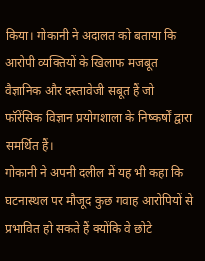किया। गोकानी ने अदालत को बताया कि आरोपी व्यक्तियों के खिलाफ मजबूत वैज्ञानिक और दस्तावेजी सबूत हैं जो फॉरेंसिक विज्ञान प्रयोगशाला के निष्कर्षों द्वारा समर्थित हैं।
गोकानी ने अपनी दलील में यह भी कहा कि घटनास्थल पर मौजूद कुछ गवाह आरोपियों से प्रभावित हो सकते हैं क्योंकि वे छोटे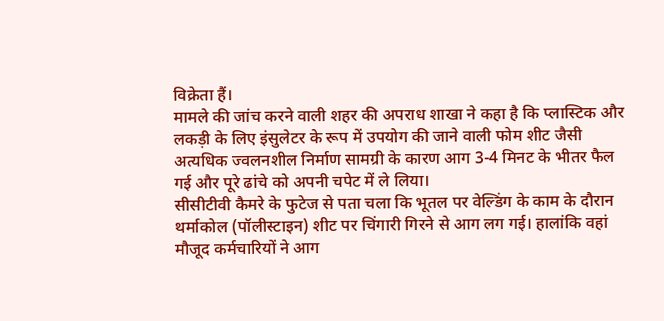विक्रेता हैं।
मामले की जांच करने वाली शहर की अपराध शाखा ने कहा है कि प्लास्टिक और लकड़ी के लिए इंसुलेटर के रूप में उपयोग की जाने वाली फोम शीट जैसी अत्यधिक ज्वलनशील निर्माण सामग्री के कारण आग 3-4 मिनट के भीतर फैल गई और पूरे ढांचे को अपनी चपेट में ले लिया।
सीसीटीवी कैमरे के फुटेज से पता चला कि भूतल पर वेल्डिंग के काम के दौरान थर्माकोल (पॉलीस्टाइन) शीट पर चिंगारी गिरने से आग लग गई। हालांकि वहां मौजूद कर्मचारियों ने आग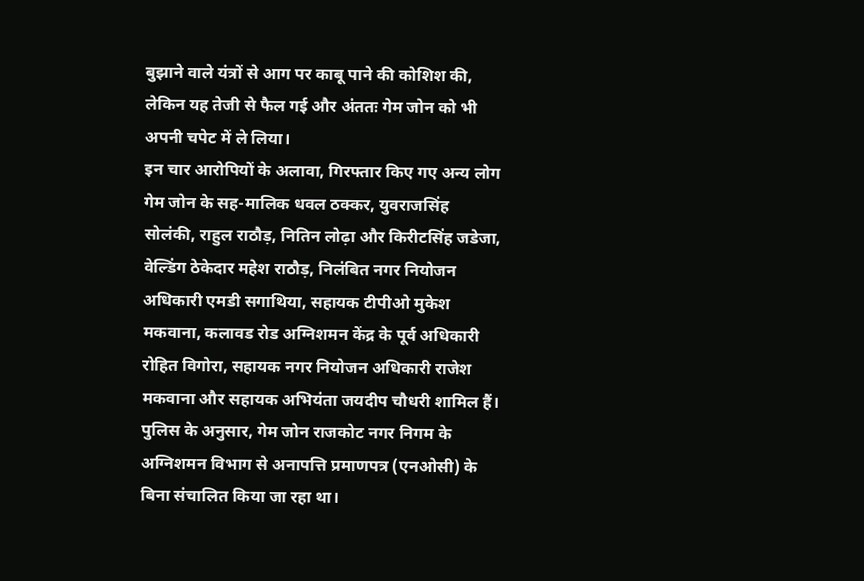बुझाने वाले यंत्रों से आग पर काबू पाने की कोशिश की, लेकिन यह तेजी से फैल गई और अंततः गेम जोन को भी अपनी चपेट में ले लिया।
इन चार आरोपियों के अलावा, गिरफ्तार किए गए अन्य लोग गेम जोन के सह-मालिक धवल ठक्कर, युवराजसिंह सोलंकी, राहुल राठौड़, नितिन लोढ़ा और किरीटसिंह जडेजा, वेल्डिंग ठेकेदार महेश राठौड़, निलंबित नगर नियोजन अधिकारी एमडी सगाथिया, सहायक टीपीओ मुकेश मकवाना, कलावड रोड अग्निशमन केंद्र के पूर्व अधिकारी रोहित विगोरा, सहायक नगर नियोजन अधिकारी राजेश मकवाना और सहायक अभियंता जयदीप चौधरी शामिल हैं।
पुलिस के अनुसार, गेम जोन राजकोट नगर निगम के अग्निशमन विभाग से अनापत्ति प्रमाणपत्र (एनओसी) के बिना संचालित किया जा रहा था।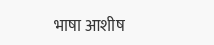भाषा आशीष